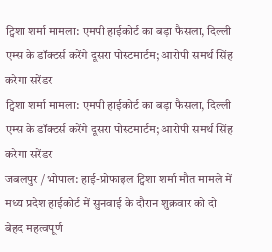ट्विशा शर्मा मामला: एमपी हाईकोर्ट का बड़ा फैसला, दिल्ली एम्स के डॉक्टर्स करेंगे दूसरा पोस्टमार्टम; आरोपी समर्थ सिंह करेगा सरेंडर
ट्विशा शर्मा मामला: एमपी हाईकोर्ट का बड़ा फैसला, दिल्ली एम्स के डॉक्टर्स करेंगे दूसरा पोस्टमार्टम; आरोपी समर्थ सिंह करेगा सरेंडर
जबलपुर / भोपाल: हाई-प्रोफाइल ट्विशा शर्मा मौत मामले में मध्य प्रदेश हाईकोर्ट में सुनवाई के दौरान शुक्रवार को दो बेहद महत्वपूर्ण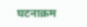घटनाक्रम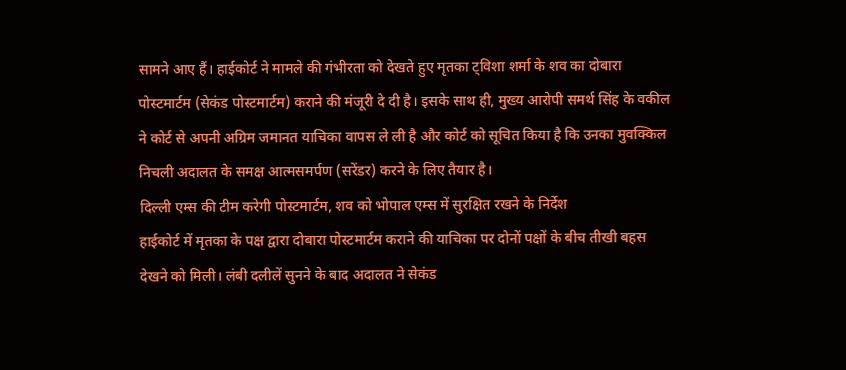सामने आए हैं। हाईकोर्ट ने मामले की गंभीरता को देखते हुए मृतका ट्विशा शर्मा के शव का दोबारा पोस्टमार्टम (सेकंड पोस्टमार्टम) कराने की मंजूरी दे दी है। इसके साथ ही, मुख्य आरोपी समर्थ सिंह के वकील ने कोर्ट से अपनी अग्रिम जमानत याचिका वापस ले ली है और कोर्ट को सूचित किया है कि उनका मुवक्किल निचली अदालत के समक्ष आत्मसमर्पण (सरेंडर) करने के लिए तैयार है।
दिल्ली एम्स की टीम करेगी पोस्टमार्टम, शव को भोपाल एम्स में सुरक्षित रखने के निर्देश
हाईकोर्ट में मृतका के पक्ष द्वारा दोबारा पोस्टमार्टम कराने की याचिका पर दोनों पक्षों के बीच तीखी बहस देखने को मिली। लंबी दलीलें सुनने के बाद अदालत ने सेकंड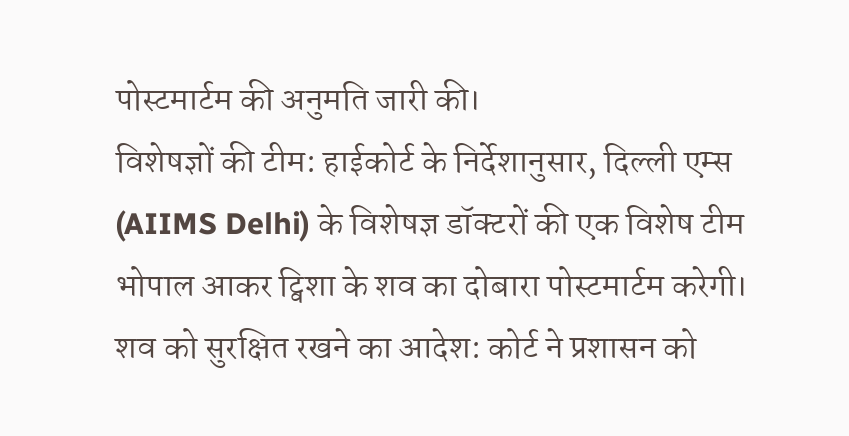पोस्टमार्टम की अनुमति जारी की।
विशेषज्ञों की टीम: हाईकोर्ट के निर्देशानुसार, दिल्ली एम्स (AIIMS Delhi) के विशेषज्ञ डॉक्टरों की एक विशेष टीम भोपाल आकर ट्विशा के शव का दोबारा पोस्टमार्टम करेगी।
शव को सुरक्षित रखने का आदेश: कोर्ट ने प्रशासन को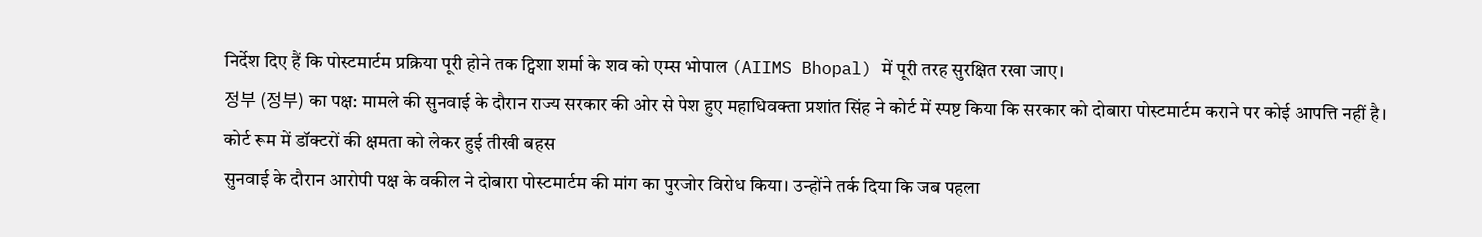निर्देश दिए हैं कि पोस्टमार्टम प्रक्रिया पूरी होने तक ट्विशा शर्मा के शव को एम्स भोपाल (AIIMS Bhopal) में पूरी तरह सुरक्षित रखा जाए।
정부 (정부) का पक्ष: मामले की सुनवाई के दौरान राज्य सरकार की ओर से पेश हुए महाधिवक्ता प्रशांत सिंह ने कोर्ट में स्पष्ट किया कि सरकार को दोबारा पोस्टमार्टम कराने पर कोई आपत्ति नहीं है।
कोर्ट रूम में डॉक्टरों की क्षमता को लेकर हुई तीखी बहस
सुनवाई के दौरान आरोपी पक्ष के वकील ने दोबारा पोस्टमार्टम की मांग का पुरजोर विरोध किया। उन्होंने तर्क दिया कि जब पहला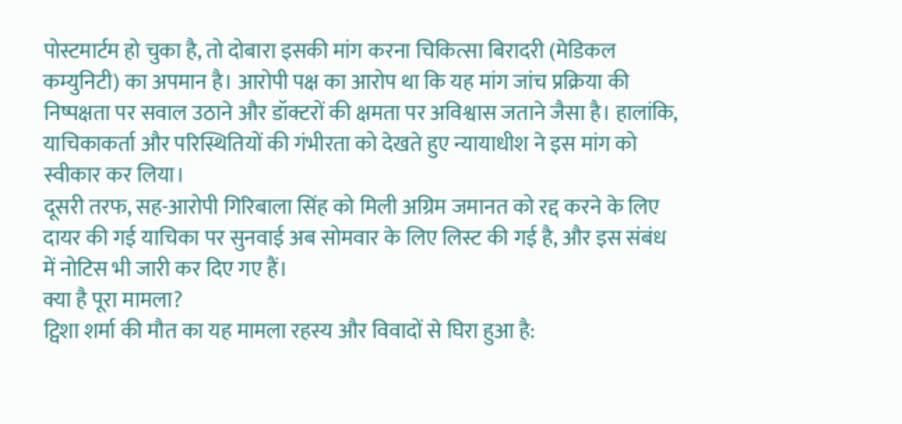पोस्टमार्टम हो चुका है, तो दोबारा इसकी मांग करना चिकित्सा बिरादरी (मेडिकल कम्युनिटी) का अपमान है। आरोपी पक्ष का आरोप था कि यह मांग जांच प्रक्रिया की निष्पक्षता पर सवाल उठाने और डॉक्टरों की क्षमता पर अविश्वास जताने जैसा है। हालांकि, याचिकाकर्ता और परिस्थितियों की गंभीरता को देखते हुए न्यायाधीश ने इस मांग को स्वीकार कर लिया।
दूसरी तरफ, सह-आरोपी गिरिबाला सिंह को मिली अग्रिम जमानत को रद्द करने के लिए दायर की गई याचिका पर सुनवाई अब सोमवार के लिए लिस्ट की गई है, और इस संबंध में नोटिस भी जारी कर दिए गए हैं।
क्या है पूरा मामला?
ट्विशा शर्मा की मौत का यह मामला रहस्य और विवादों से घिरा हुआ है: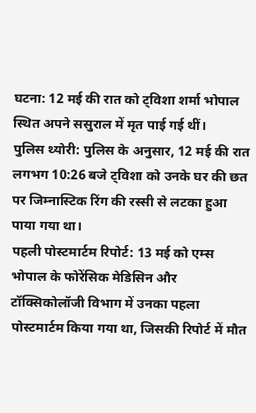घटना: 12 मई की रात को ट्विशा शर्मा भोपाल स्थित अपने ससुराल में मृत पाई गई थीं।
पुलिस थ्योरी: पुलिस के अनुसार, 12 मई की रात लगभग 10:26 बजे ट्विशा को उनके घर की छत पर जिम्नास्टिक रिंग की रस्सी से लटका हुआ पाया गया था।
पहली पोस्टमार्टम रिपोर्ट: 13 मई को एम्स भोपाल के फोरेंसिक मेडिसिन और टॉक्सिकोलॉजी विभाग में उनका पहला पोस्टमार्टम किया गया था, जिसकी रिपोर्ट में मौत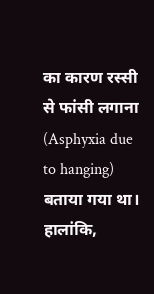का कारण रस्सी से फांसी लगाना (Asphyxia due to hanging) बताया गया था।
हालांकि,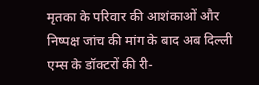मृतका के परिवार की आशंकाओं और निष्पक्ष जांच की मांग के बाद अब दिल्ली एम्स के डॉक्टरों की री-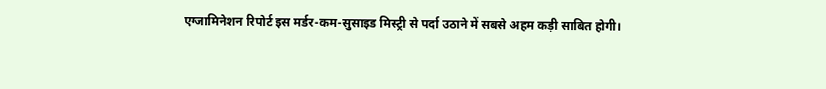एग्जामिनेशन रिपोर्ट इस मर्डर-कम-सुसाइड मिस्ट्री से पर्दा उठाने में सबसे अहम कड़ी साबित होगी।